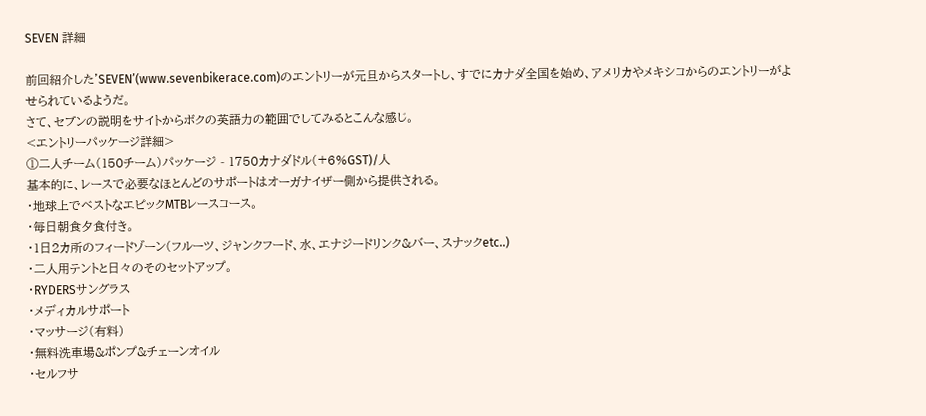SEVEN 詳細

前回紹介した'SEVEN’(www.sevenbikerace.com)のエントリーが元旦からスタートし、すでにカナダ全国を始め、アメリカやメキシコからのエントリーがよせられているようだ。
さて、セブンの説明をサイトからボクの英語力の範囲でしてみるとこんな感じ。
<エントリーパッケージ詳細>
①二人チーム(150チーム)パッケージ - 1750カナダドル(+6%GST)/人
基本的に、レースで必要なほとんどのサポートはオーガナイザー側から提供される。
・地球上でベストなエピックMTBレースコース。
・毎日朝食夕食付き。
・1日2カ所のフィードゾーン(フルーツ、ジャンクフード、水、エナジードリンク&バー、スナックetc..)
・二人用テントと日々のそのセットアップ。
・RYDERSサングラス
・メディカルサポート
・マッサージ(有料)
・無料洗車場&ポンプ&チェーンオイル
・セルフサ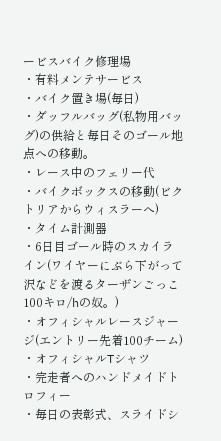ービスバイク修理場
・有料メンテサービス
・バイク置き場(毎日)
・ダッフルバッグ(私物用バッグ)の供給と毎日そのゴール地点への移動。
・レース中のフェリー代
・バイクボックスの移動(ビクトリアからウィスラーへ)
・タイム計測器
・6日目ゴール時のスカイライン(ワイヤーにぶら下がって沢などを渡るターザンごっこ100キロ/hの奴。)
・オフィシャルレースジャージ(エントリー先着100チーム)
・オフィシャルTシャツ
・完走者へのハンドメイドトロフィー
・毎日の表彰式、スライドシ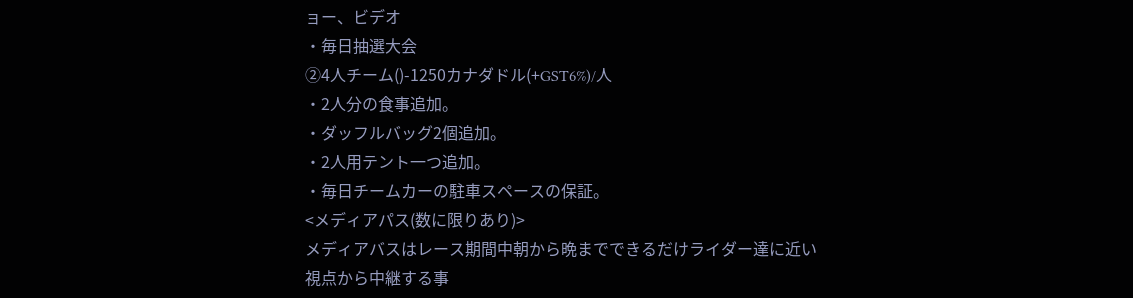ョー、ビデオ
・毎日抽選大会
②4人チーム()-1250カナダドル(+GST6%)/人
・2人分の食事追加。
・ダッフルバッグ2個追加。
・2人用テント一つ追加。
・毎日チームカーの駐車スペースの保証。
<メディアパス(数に限りあり)>
メディアバスはレース期間中朝から晩までできるだけライダー達に近い視点から中継する事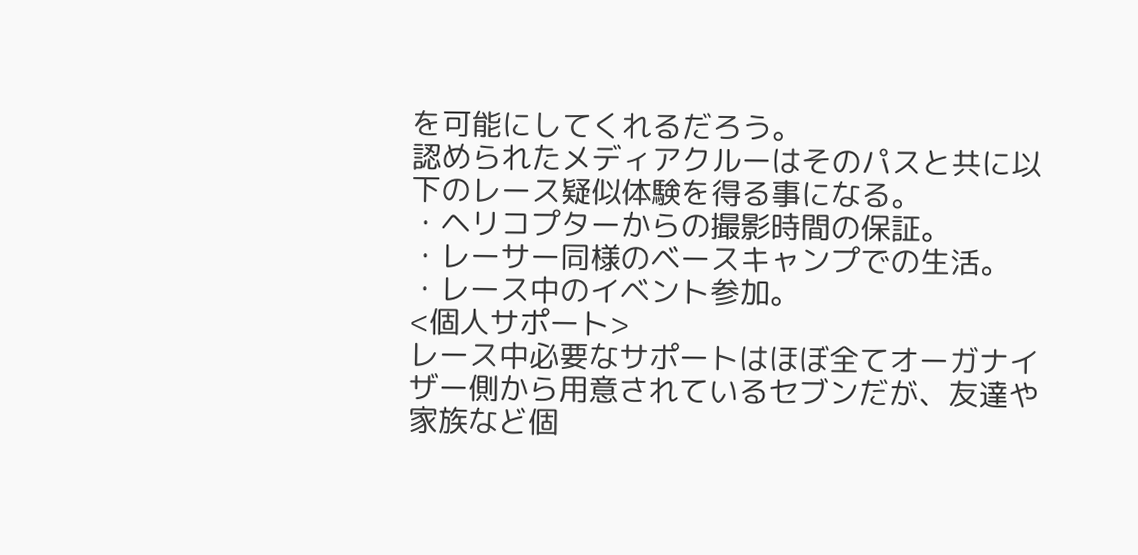を可能にしてくれるだろう。
認められたメディアクルーはそのパスと共に以下のレース疑似体験を得る事になる。
・ヘリコプターからの撮影時間の保証。
・レーサー同様のベースキャンプでの生活。
・レース中のイベント参加。
<個人サポート>
レース中必要なサポートはほぼ全てオーガナイザー側から用意されているセブンだが、友達や家族など個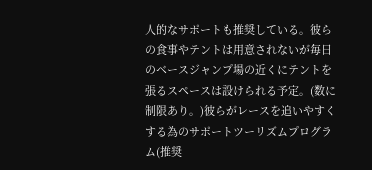人的なサポートも推奨している。彼らの食事やテントは用意されないが毎日のベースジャンプ場の近くにテントを張るスペースは設けられる予定。(数に制限あり。)彼らがレースを追いやすくする為のサポートツーリズムプログラム(推奨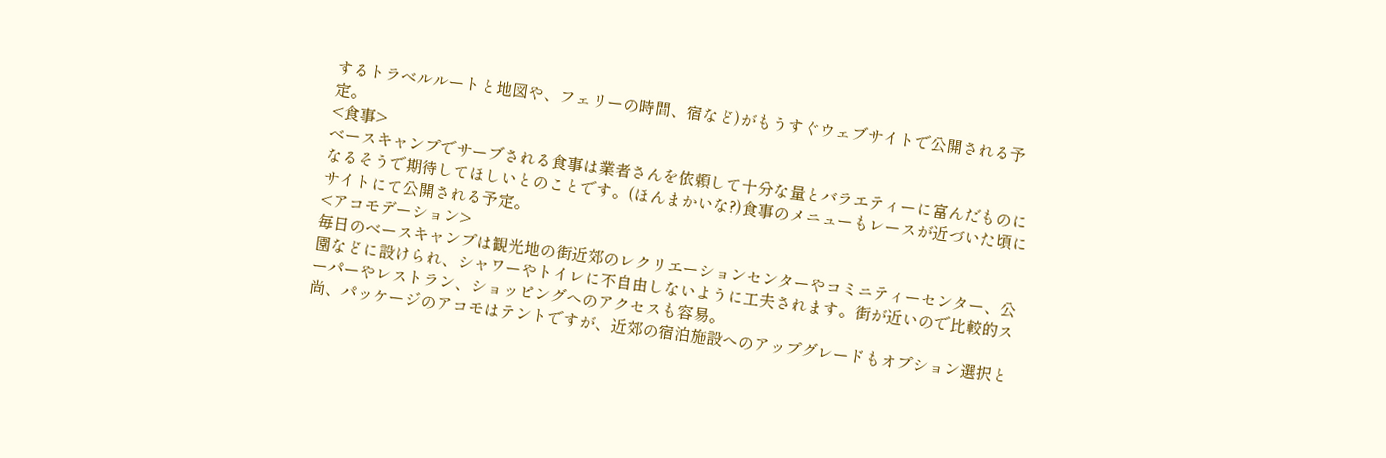するトラベルルートと地図や、フェリーの時間、宿など)がもうすぐウェブサイトで公開される予定。
<食事>
ベースキャンプでサーブされる食事は業者さんを依頼して十分な量とバラエティーに富んだものになるそうで期待してほしいとのことです。(ほんまかいな?)食事のメニューもレースが近づいた頃にサイトにて公開される予定。
<アコモデーション>
毎日のベースキャンプは観光地の街近郊のレクリエーションセンターやコミニティーセンター、公園などに設けられ、シャワーやトイレに不自由しないように工夫されます。街が近いので比較的スーパーやレストラン、ショッピングへのアクセスも容易。
尚、パッケージのアコモはテントですが、近郊の宿泊施設へのアップグレードもオプション選択と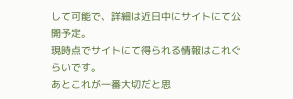して可能で、詳細は近日中にサイトにて公開予定。
現時点でサイトにて得られる情報はこれぐらいです。
あとこれが一番大切だと思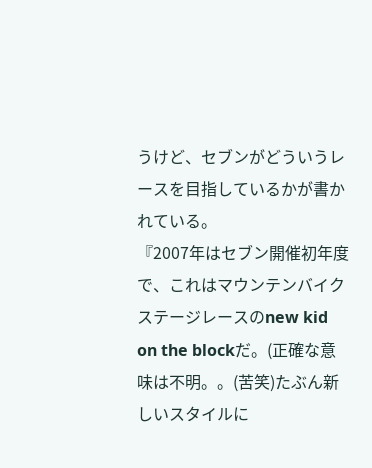うけど、セブンがどういうレースを目指しているかが書かれている。
『2007年はセブン開催初年度で、これはマウンテンバイクステージレースのnew kid on the blockだ。(正確な意味は不明。。(苦笑)たぶん新しいスタイルに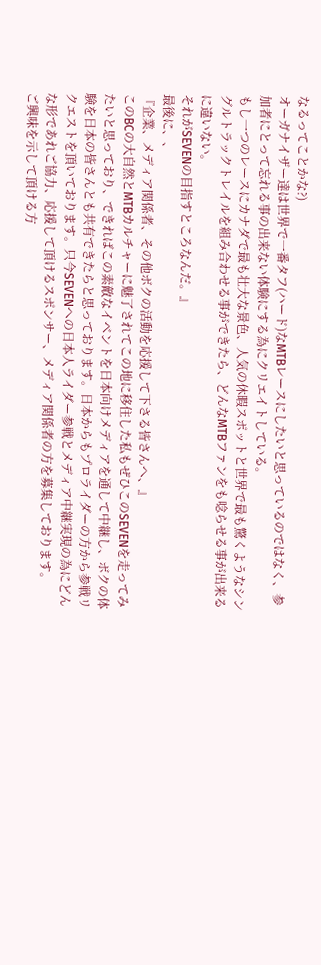なるってことかな?)
オーガナイザー達は世界で一番タフ(ハード)なMTBレースにしたいと思っているのではなく、参加者にとって忘れる事の出来ない体験にする為にクリエイトしている。
もし一つのレースにカナダで最も壮大な景色、人気の休暇スポットと世界で最も驚くようなシングルトラックトレイルを組み合わせる事ができたら、どんなMTBファンをも唸らせる事が出来るに違いない。
それがSEVENの目指すところなんだ。』
最後に、、
『企業、メディア関係者、その他ボクの活動を応援して下さる皆さんへ、』
このBCの大自然とMTBカルチャーに魅了されてこの地に移住した私もぜひこのSEVENを走ってみたいと思っており、できればこの素敵なイベントを日本向けメディアを通して中継し、ボクの体験を日本の皆さんとも共有できたらと思っております。日本からもプロライダーの方から参戦リクエストを頂いております。只今SEVENへの日本人ライダー参戦とメディア中継実現の為にどんな形であれご協力、応援して頂けるスポンサー、メディア関係者の方を募集しております。
ご興味を示して頂ける方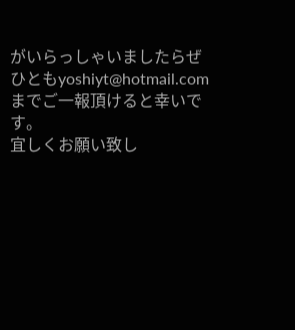がいらっしゃいましたらぜひともyoshiyt@hotmail.comまでご一報頂けると幸いです。
宜しくお願い致し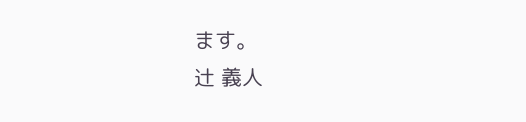ます。
辻 義人